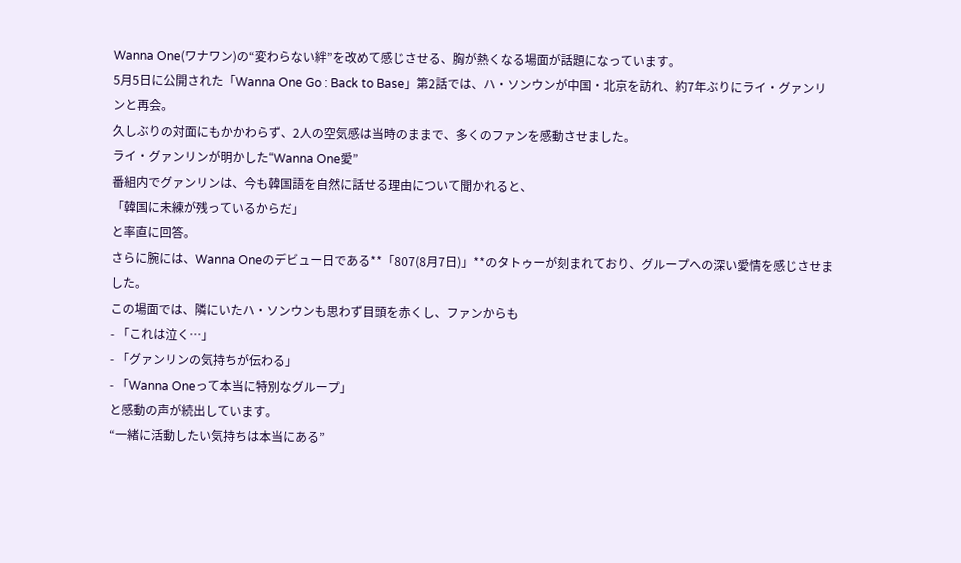Wanna One(ワナワン)の“変わらない絆”を改めて感じさせる、胸が熱くなる場面が話題になっています。
5月5日に公開された「Wanna One Go : Back to Base」第2話では、ハ・ソンウンが中国・北京を訪れ、約7年ぶりにライ・グァンリンと再会。
久しぶりの対面にもかかわらず、2人の空気感は当時のままで、多くのファンを感動させました。
ライ・グァンリンが明かした“Wanna One愛”
番組内でグァンリンは、今も韓国語を自然に話せる理由について聞かれると、
「韓国に未練が残っているからだ」
と率直に回答。
さらに腕には、Wanna Oneのデビュー日である**「807(8月7日)」**のタトゥーが刻まれており、グループへの深い愛情を感じさせました。
この場面では、隣にいたハ・ソンウンも思わず目頭を赤くし、ファンからも
- 「これは泣く…」
- 「グァンリンの気持ちが伝わる」
- 「Wanna Oneって本当に特別なグループ」
と感動の声が続出しています。
“一緒に活動したい気持ちは本当にある”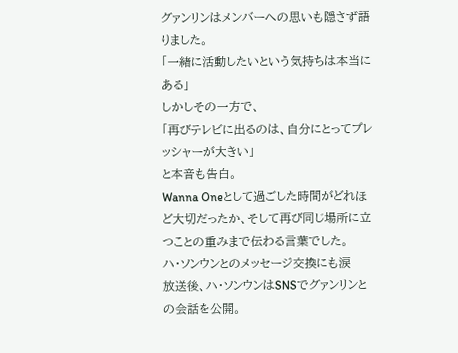グァンリンはメンバーへの思いも隠さず語りました。
「一緒に活動したいという気持ちは本当にある」
しかしその一方で、
「再びテレビに出るのは、自分にとってプレッシャーが大きい」
と本音も告白。
Wanna Oneとして過ごした時間がどれほど大切だったか、そして再び同じ場所に立つことの重みまで伝わる言葉でした。
ハ・ソンウンとのメッセージ交換にも涙
放送後、ハ・ソンウンはSNSでグァンリンとの会話を公開。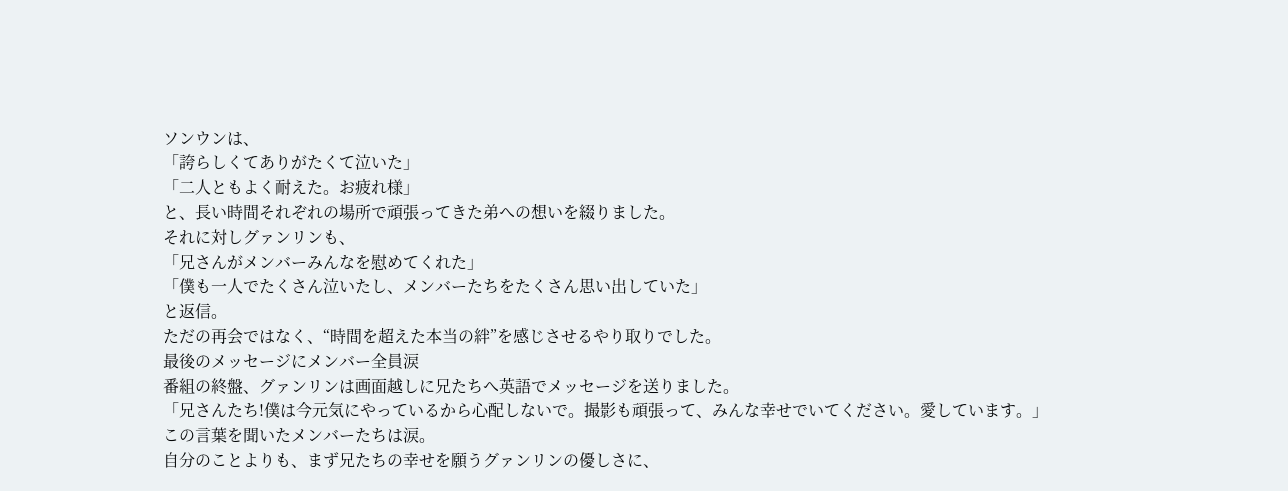ソンウンは、
「誇らしくてありがたくて泣いた」
「二人ともよく耐えた。お疲れ様」
と、長い時間それぞれの場所で頑張ってきた弟への想いを綴りました。
それに対しグァンリンも、
「兄さんがメンバーみんなを慰めてくれた」
「僕も一人でたくさん泣いたし、メンバーたちをたくさん思い出していた」
と返信。
ただの再会ではなく、“時間を超えた本当の絆”を感じさせるやり取りでした。
最後のメッセージにメンバー全員涙
番組の終盤、グァンリンは画面越しに兄たちへ英語でメッセージを送りました。
「兄さんたち!僕は今元気にやっているから心配しないで。撮影も頑張って、みんな幸せでいてください。愛しています。」
この言葉を聞いたメンバーたちは涙。
自分のことよりも、まず兄たちの幸せを願うグァンリンの優しさに、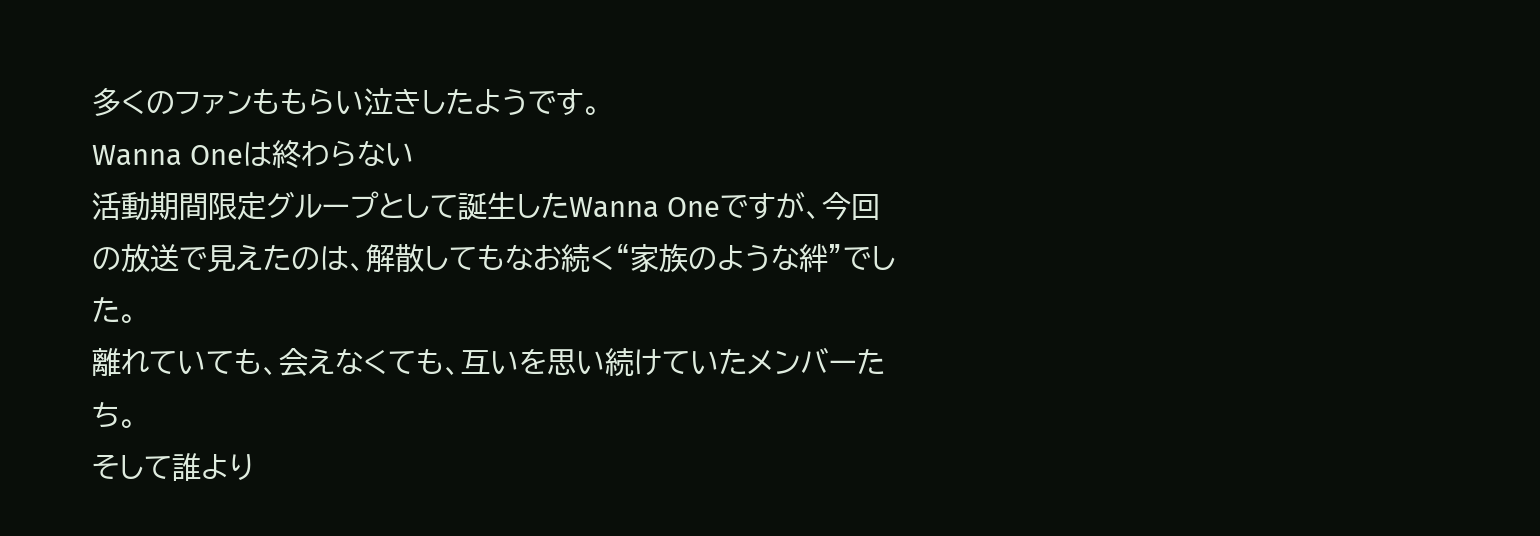多くのファンももらい泣きしたようです。
Wanna Oneは終わらない
活動期間限定グループとして誕生したWanna Oneですが、今回の放送で見えたのは、解散してもなお続く“家族のような絆”でした。
離れていても、会えなくても、互いを思い続けていたメンバーたち。
そして誰より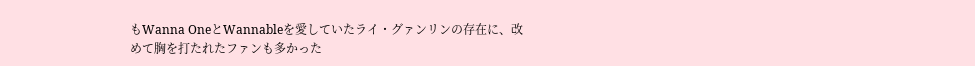もWanna OneとWannableを愛していたライ・グァンリンの存在に、改めて胸を打たれたファンも多かった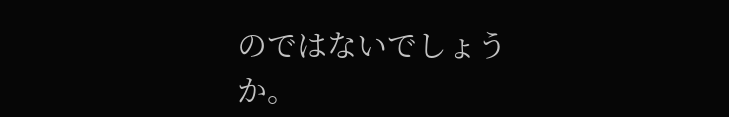のではないでしょうか。